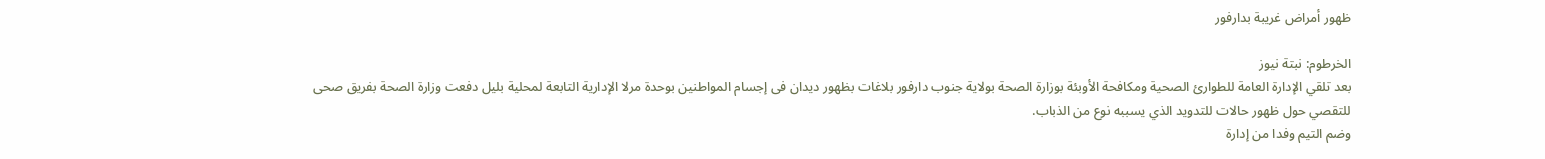ظهور أمراض غريبة بدارفور

الخرطوم: نبتة نيوز
بعد تلقي الإدارة العامة للطوارئ الصحية ومكافحة الأوبئة بوزارة الصحة بولاية جنوب دارفور بلاغات بظهور ديدان فى إجسام المواطنين بوحدة مرلا الإدارية التابعة لمحلية بليل دفعت وزارة الصحة بفريق صحى للتقصي حول ظهور حالات للتدويد الذي يسببه نوع من الذباب.
وضم التيم وفدا من إدارة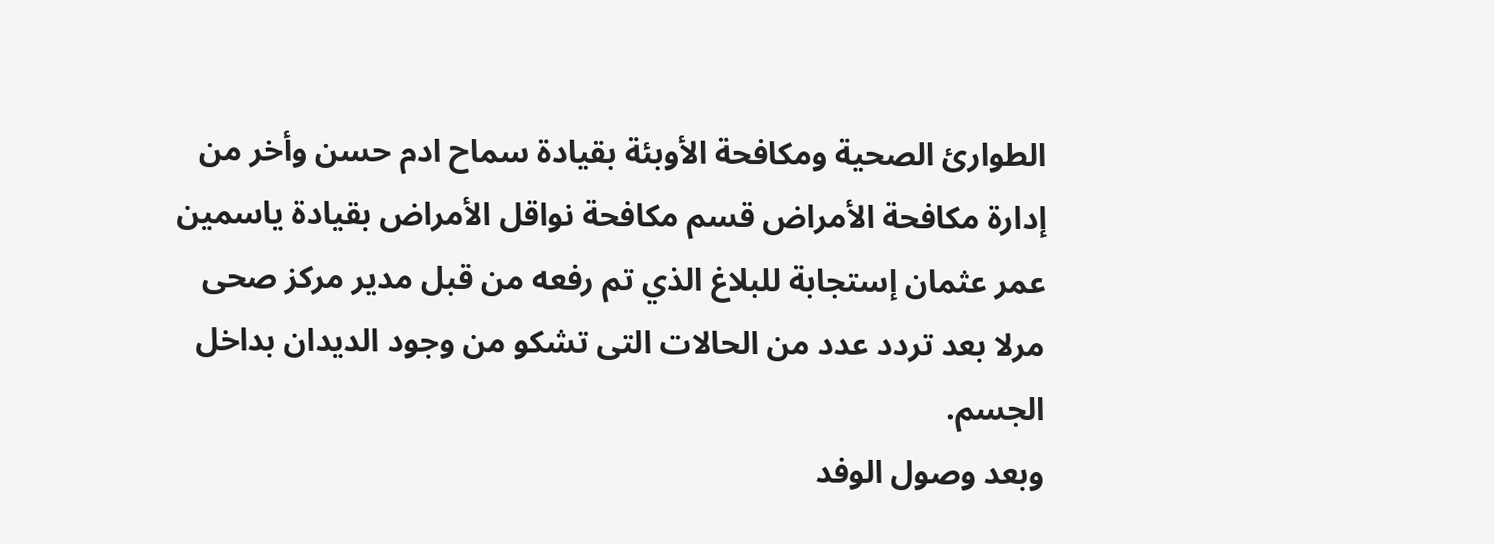الطوارئ الصحية ومكافحة الأوبئة بقيادة سماح ادم حسن وأخر من إدارة مكافحة الأمراض قسم مكافحة نواقل الأمراض بقيادة ياسمين عمر عثمان إستجابة للبلاغ الذي تم رفعه من قبل مدير مركز صحى مرلا بعد تردد عدد من الحالات التى تشكو من وجود الديدان بداخل الجسم.
وبعد وصول الوفد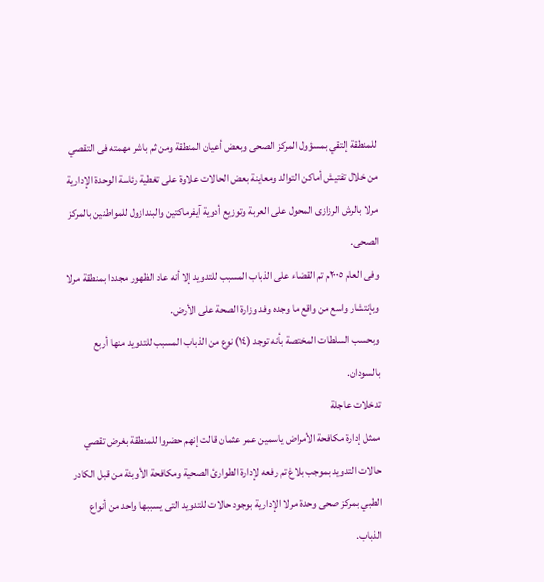للمنطقة إلتقي بمسؤول المركز الصحى وبعض أعيان المنطقة ومن ثم باشر مهمته فى التقصي من خلال تفتيش أماكن التوالد ومعاينة بعض الحالات علاوة على تغطية رئاسة الوحدة الإدارية مرلا بالرش الرزازى المحول على العربة وتوزيع أدوية آيفرماكتين والبندازول للمواطنين بالمركز الصحى.
وفى العام ٢٠٠٥م تم القضاء على الذباب المسبب للتدويد إلا أنه عاد الظهور مجددا بمنطقة مرلا وبإنتشار واسع من واقع ما وجده وفد وزارة الصحة على الأرض.
وبحسب السلطات المختصة بأنه توجد (١٤) نوع من الذباب المسبب للتدويد منها أربع بالسودان.
تدخلات عاجلة
ممثل إدارة مكافحة الأمراض ياسمين عمر عثمان قالت إنهم حضروا للمنطقة بغرض تقصي حالات التدويد بموجب بلاغ تم رفعه لإدارة الطوارئ الصحية ومكافحة الأوبئة من قبل الكادر الطبي بمركز صحى وحدة مرلا الإدارية بوجود حالات للتدويد التى يسببها واحد من أنواع الذباب.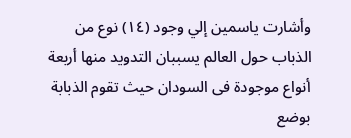وأشارت ياسمين إلي وجود (١٤) نوع من الذباب حول العالم يسببان التدويد منها أربعة أنواع موجودة فى السودان حيث تقوم الذبابة بوضع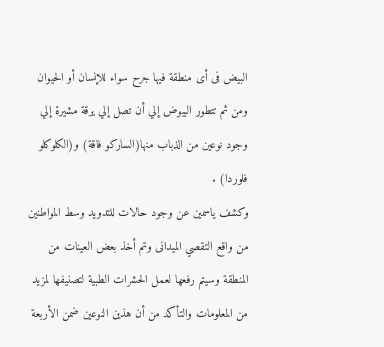البيض فى أى منطقة فيها جرح سواء للإنسان أو الحيوان ومن ثم تتطور البيوض إلي أن تصل إلي يرقة مشيرة إلي وجود نوعين من الذباب منها(الساركو فاقة) و(الكلوكلو فلوردا) .
وكشف ياسمين عن وجود حالات للتدويد وسط المواطنين من واقع التقصي الميدانى وتم أخذ بعض العينات من المنطقة وسيتم رفعها لعمل الحشرات الطبية لتصنيفها لمزيد من المعلومات والتأكد من أن هذين النوعين ضمن الأربعة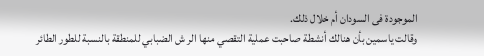الموجودة فى السودان أم خلال ذلك.
وقالت ياسمين بأن هنالك أنشطة صاحبت عملية التقصي منها الر ش الضبابي للمنطقة بالنسبة للطور الطائر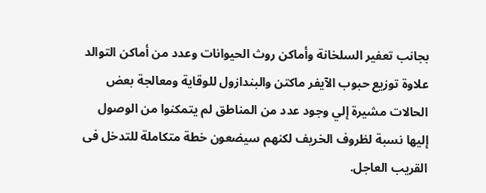بجانب تعفير السلخانة وأماكن روث الحيوانات وعدد من أماكن التوالد علاوة توزيع حبوب الآيفر ماكتن والبندازول للوقاية ومعالجة بعض الحالات مشيرة إلي وجود عدد من المناطق لم يتمكنوا من الوصول إليها نسبة لظروف الخريف لكنهم سيضعون خطة متكاملة للتدخل فى القريب العاجل.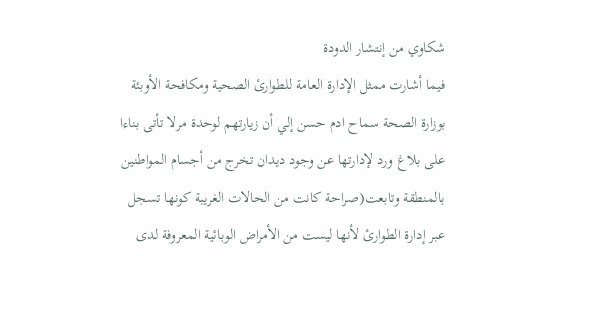شكاوي من إنتشار الدودة
فيما أشارت ممثل الإدارة العامة للطوارئ الصحية ومكافحة الأوبئة بوزارة الصحة سماح ادم حسن إلي أن زيارتهم لوحدة مرلا تأتى بناءا على بلاغ ورد لإدارتها عن وجود ديدان تخرج من أجسام المواطنين بالمنطقة وتابعت(صراحة كانت من الحالات الغريبة كونها تسجل عبر إدارة الطوارئ لأنها ليست من الأمراض الوبائية المعروفة لدى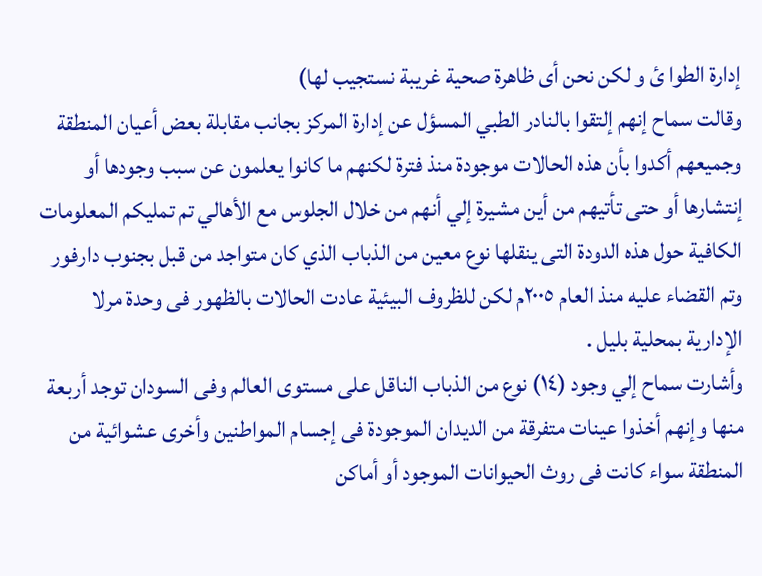إدارة الطوا ئ و لكن نحن أى ظاهرة صحية غريبة نستجيب لها)
وقالت سماح إنهم إلتقوا بالنادر الطبي المسؤل عن إدارة المركز بجانب مقابلة بعض أعيان المنطقة وجميعهم أكدوا بأن هذه الحالات موجودة منذ فترة لكنهم ما كانوا يعلمون عن سبب وجودها أو إنتشارها أو حتى تأتيهم من أين مشيرة إلي أنهم من خلال الجلوس مع الأهالي تم تمليكم المعلومات الكافية حول هذه الدودة التى ينقلها نوع معين من الذباب الذي كان متواجد من قبل بجنوب دارفور وتم القضاء عليه منذ العام ٢٠٠٥م لكن للظروف البيئية عادت الحالات بالظهور فى وحدة مرلا الإدارية بمحلية بليل .
وأشارت سماح إلي وجود (١٤) نوع من الذباب الناقل على مستوى العالم وفى السودان توجد أربعة منها وإنهم أخذوا عينات متفرقة من الديدان الموجودة فى إجسام المواطنين وأخرى عشوائية من المنطقة سواء كانت فى روث الحيوانات الموجود أو أماكن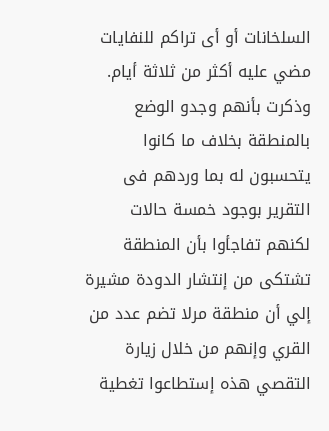السلخانات أو أى تراكم للنفايات مضي عليه أكثر من ثلاثة أيام.
وذكرت بأنهم وجدو الوضع بالمنطقة بخلاف ما كانوا يتحسبون له بما وردهم فى التقرير بوجود خمسة حالات لكنهم تفاجأوا بأن المنطقة تشتكى من إنتشار الدودة مشيرة إلي أن منطقة مرلا تضم عدد من القري وإنهم من خلال زيارة التقصي هذه إستطاعوا تغطية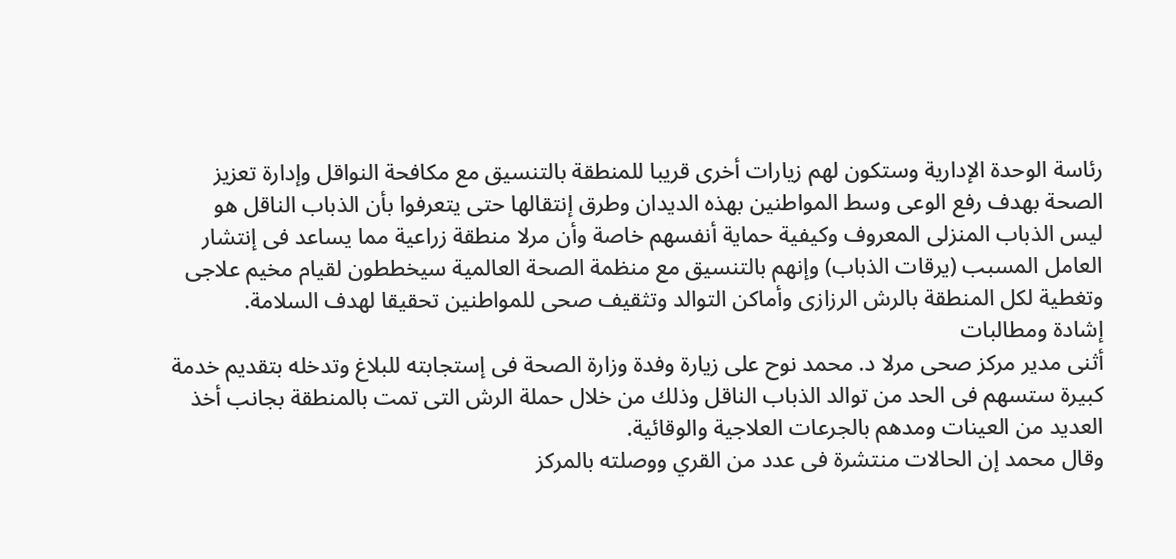رئاسة الوحدة الإدارية وستكون لهم زيارات أخرى قريبا للمنطقة بالتنسيق مع مكافحة النواقل وإدارة تعزيز الصحة بهدف رفع الوعى وسط المواطنين بهذه الديدان وطرق إنتقالها حتى يتعرفوا بأن الذباب الناقل هو ليس الذباب المنزلى المعروف وكيفية حماية أنفسهم خاصة وأن مرلا منطقة زراعية مما يساعد فى إنتشار العامل المسبب (يرقات الذباب) وإنهم بالتنسيق مع منظمة الصحة العالمية سيخططون لقيام مخيم علاجى وتغطية لكل المنطقة بالرش الرزازى وأماكن التوالد وتثقيف صحى للمواطنين تحقيقا لهدف السلامة.
إشادة ومطالبات
أثنى مدير مركز صحى مرلا د. محمد نوح على زيارة وفدة وزارة الصحة فى إستجابته للبلاغ وتدخله بتقديم خدمة كبيرة ستسهم فى الحد من توالد الذباب الناقل وذلك من خلال حملة الرش التى تمت بالمنطقة بجانب أخذ العديد من العينات ومدهم بالجرعات العلاجية والوقائية.
وقال محمد إن الحالات منتشرة فى عدد من القري ووصلته بالمركز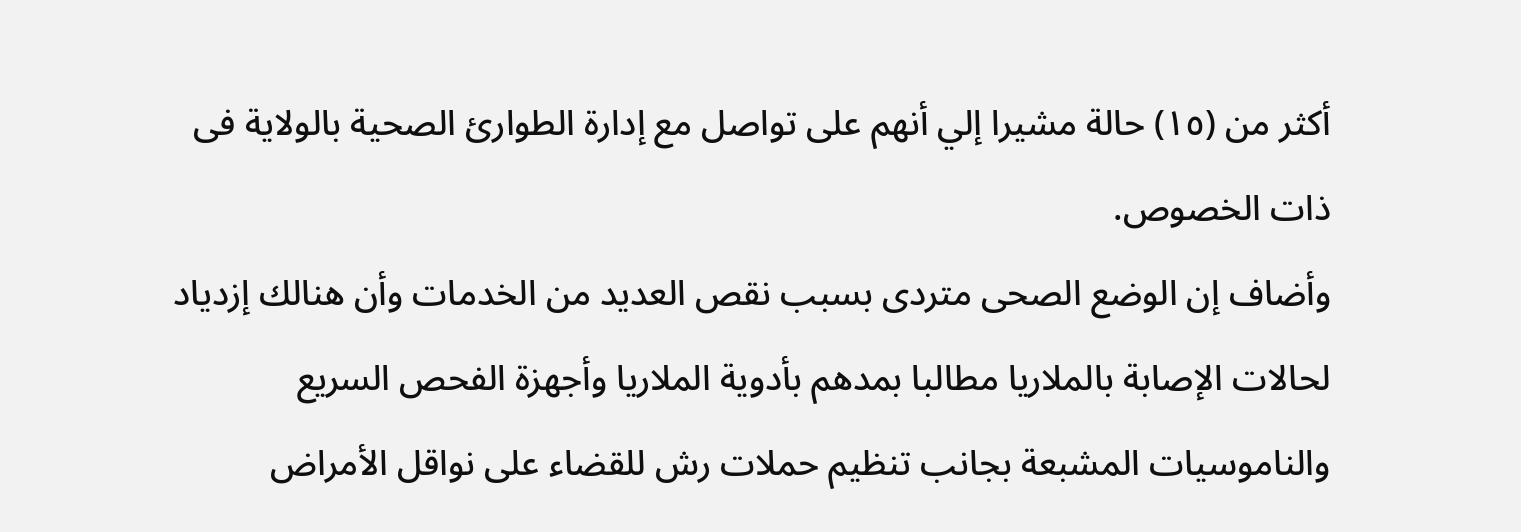أكثر من (١٥) حالة مشيرا إلي أنهم على تواصل مع إدارة الطوارئ الصحية بالولاية فى ذات الخصوص.
وأضاف إن الوضع الصحى متردى بسبب نقص العديد من الخدمات وأن هنالك إزدياد لحالات الإصابة بالملاريا مطالبا بمدهم بأدوية الملاريا وأجهزة الفحص السريع والناموسيات المشبعة بجانب تنظيم حملات رش للقضاء على نواقل الأمراض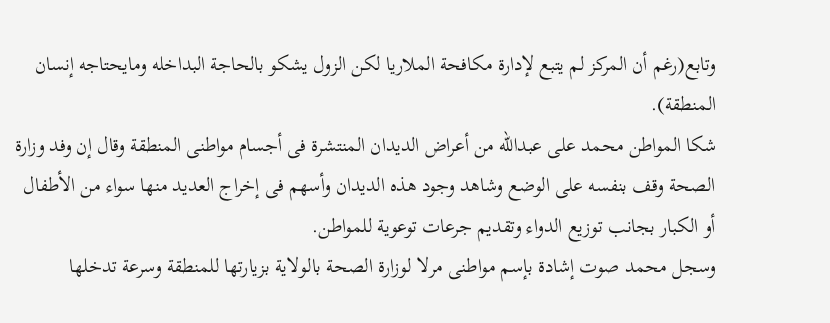وتابع(رغم أن المركز لم يتبع لإدارة مكافحة الملاريا لكن الزول يشكو بالحاجة البداخله ومايحتاجه إنسان المنطقة).
شكا المواطن محمد على عبدالله من أعراض الديدان المنتشرة فى أجسام مواطنى المنطقة وقال إن وفد وزارة الصحة وقف بنفسه على الوضع وشاهد وجود هذه الديدان وأسهم فى إخراج العديد منها سواء من الأطفال أو الكبار بجانب توزيع الدواء وتقديم جرعات توعوية للمواطن.
وسجل محمد صوت إشادة بإسم مواطنى مرلا لوزارة الصحة بالولاية بزيارتها للمنطقة وسرعة تدخلها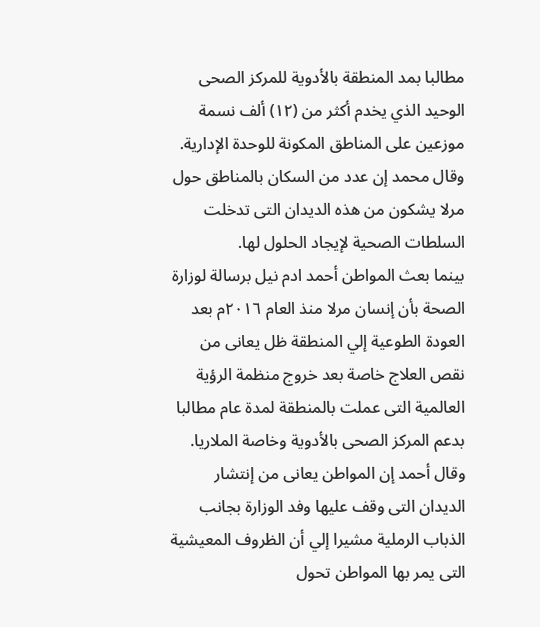مطالبا بمد المنطقة بالأدوية للمركز الصحى الوحيد الذي يخدم أكثر من (١٢) ألف نسمة موزعين على المناطق المكونة للوحدة الإدارية.
وقال محمد إن عدد من السكان بالمناطق حول مرلا يشكون من هذه الديدان التى تدخلت السلطات الصحية لإيجاد الحلول لها.
بينما بعث المواطن أحمد ادم نيل برسالة لوزارة الصحة بأن إنسان مرلا منذ العام ٢٠١٦م بعد العودة الطوعية إلي المنطقة ظل يعانى من نقص العلاج خاصة بعد خروج منظمة الرؤية العالمية التى عملت بالمنطقة لمدة عام مطالبا بدعم المركز الصحى بالأدوية وخاصة الملاريا.
وقال أحمد إن المواطن يعانى من إنتشار الديدان التى وقف عليها وفد الوزارة بجانب الذباب الرملية مشيرا إلي أن الظروف المعيشية التى يمر بها المواطن تحول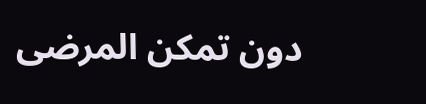دون تمكن المرضى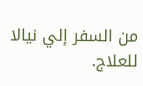من السفر إلي نيالا للعلاج.